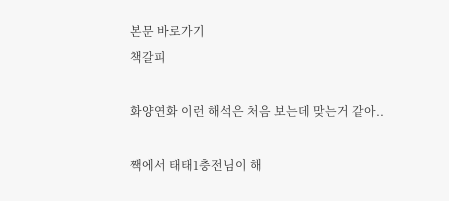본문 바로가기
책갈피

화양연화 이런 해석은 처음 보는데 맞는거 같아..

짹에서 태태1충전님이 해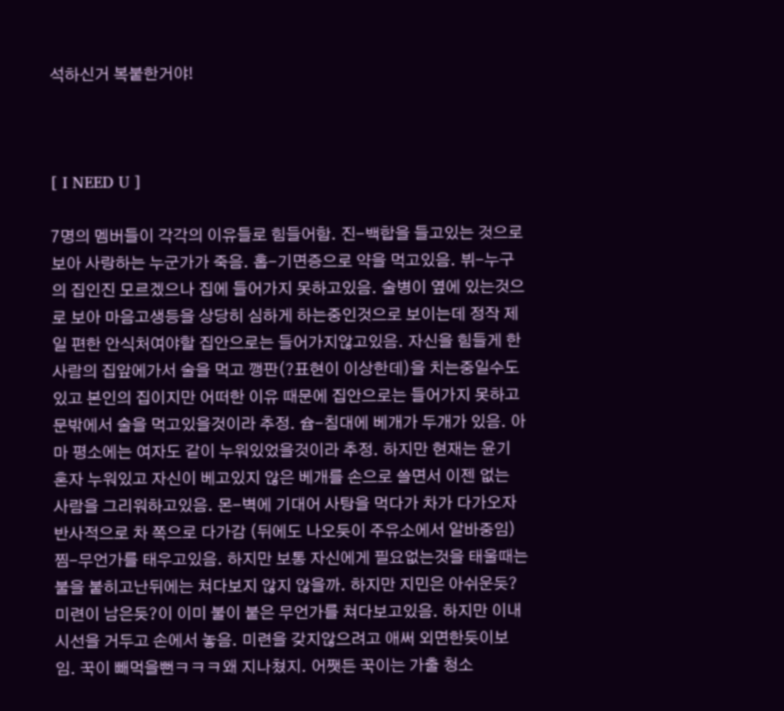석하신거 복붙한거야!



[ I NEED U ]

7명의 멤버들이 각각의 이유들로 힘들어함. 진-백합을 들고있는 것으로 보아 사랑하는 누군가가 죽음. 홉-기면증으로 약을 먹고있음. 뷔-누구의 집인진 모르겠으나 집에 들어가지 못하고있음. 술병이 옆에 있는것으로 보아 마음고생등을 상당히 심하게 하는중인것으로 보이는데 정작 제일 편한 안식처여야할 집안으로는 들어가지않고있음. 자신을 힘들게 한 사람의 집앞에가서 술을 먹고 깽판(?표현이 이상한데)을 치는중일수도 있고 본인의 집이지만 어떠한 이유 때문에 집안으로는 들어가지 못하고 문밖에서 술을 먹고있을것이라 추정. 슙-침대에 베개가 두개가 있음. 아마 평소에는 여자도 같이 누워있었을것이라 추정. 하지만 현재는 윤기 혼자 누워있고 자신이 베고있지 않은 베개를 손으로 쓸면서 이젠 없는 사람을 그리워하고있음. 몬-벽에 기대어 사탕을 먹다가 차가 다가오자 반사적으로 차 쪽으로 다가감 (뒤에도 나오듯이 주유소에서 알바중임) 찜-무언가를 태우고있음. 하지만 보통 자신에게 필요없는것을 태울때는 불을 붙히고난뒤에는 쳐다보지 않지 않을까. 하지만 지민은 아쉬운듯?미련이 남은듯?이 이미 불이 붙은 무언가를 쳐다보고있음. 하지만 이내 시선을 거두고 손에서 놓음. 미련을 갖지않으려고 애써 외면한듯이보임. 꾹이 빼먹을뻔ㅋㅋㅋ왜 지나쳤지. 어쨋든 꾹이는 가출 청소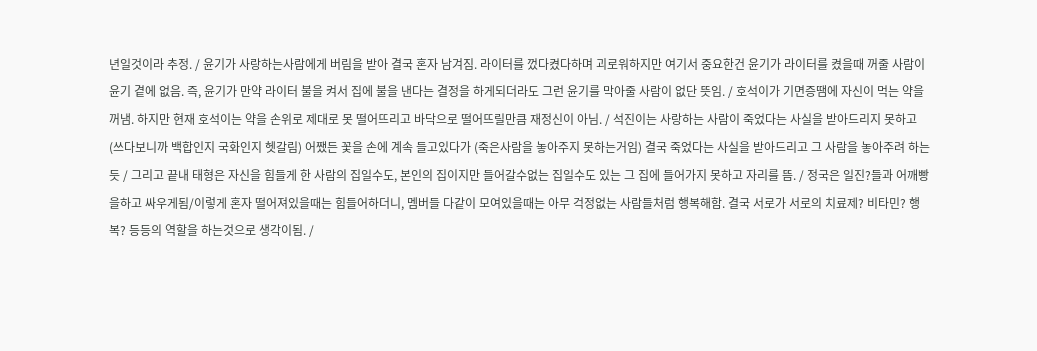년일것이라 추정. / 윤기가 사랑하는사람에게 버림을 받아 결국 혼자 남겨짐. 라이터를 껐다켰다하며 괴로워하지만 여기서 중요한건 윤기가 라이터를 켰을때 꺼줄 사람이 윤기 곁에 없음. 즉, 윤기가 만약 라이터 불을 켜서 집에 불을 낸다는 결정을 하게되더라도 그런 윤기를 막아줄 사람이 없단 뜻임. / 호석이가 기면증땜에 자신이 먹는 약을 꺼냄. 하지만 현재 호석이는 약을 손위로 제대로 못 떨어뜨리고 바닥으로 떨어뜨릴만큼 재정신이 아님. / 석진이는 사랑하는 사람이 죽었다는 사실을 받아드리지 못하고 (쓰다보니까 백합인지 국화인지 헷갈림) 어쨌든 꽃을 손에 계속 들고있다가 (죽은사람을 놓아주지 못하는거임) 결국 죽었다는 사실을 받아드리고 그 사람을 놓아주려 하는듯 / 그리고 끝내 태형은 자신을 힘들게 한 사람의 집일수도, 본인의 집이지만 들어갈수없는 집일수도 있는 그 집에 들어가지 못하고 자리를 뜸. / 정국은 일진?들과 어깨빵을하고 싸우게됨/이렇게 혼자 떨어져있을때는 힘들어하더니, 멤버들 다같이 모여있을때는 아무 걱정없는 사람들처럼 행복해함. 결국 서로가 서로의 치료제? 비타민? 행복? 등등의 역할을 하는것으로 생각이됨. /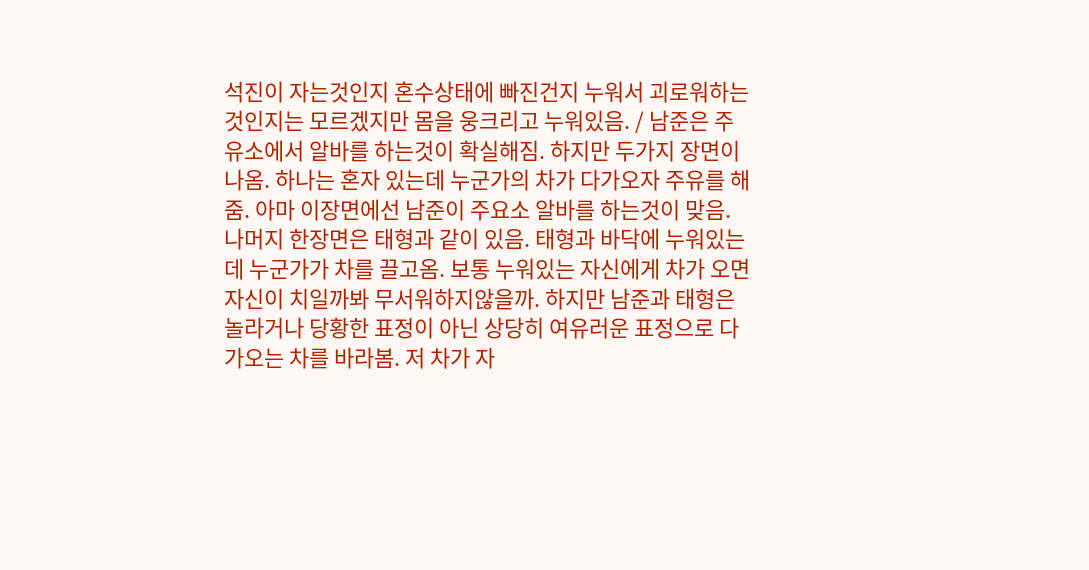석진이 자는것인지 혼수상태에 빠진건지 누워서 괴로워하는것인지는 모르겠지만 몸을 웅크리고 누워있음. / 남준은 주유소에서 알바를 하는것이 확실해짐. 하지만 두가지 장면이 나옴. 하나는 혼자 있는데 누군가의 차가 다가오자 주유를 해줌. 아마 이장면에선 남준이 주요소 알바를 하는것이 맞음. 나머지 한장면은 태형과 같이 있음. 태형과 바닥에 누워있는데 누군가가 차를 끌고옴. 보통 누워있는 자신에게 차가 오면 자신이 치일까봐 무서워하지않을까. 하지만 남준과 태형은 놀라거나 당황한 표정이 아닌 상당히 여유러운 표정으로 다가오는 차를 바라봄. 저 차가 자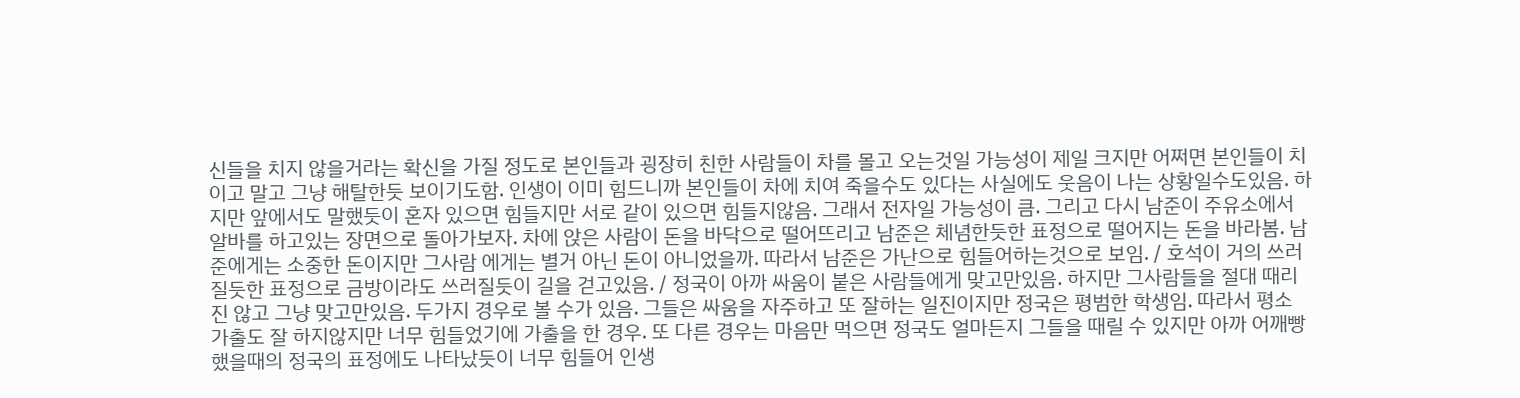신들을 치지 않을거라는 확신을 가질 정도로 본인들과 굉장히 친한 사람들이 차를 몰고 오는것일 가능성이 제일 크지만 어쩌면 본인들이 치이고 말고 그냥 해탈한듯 보이기도함. 인생이 이미 힘드니까 본인들이 차에 치여 죽을수도 있다는 사실에도 웃음이 나는 상황일수도있음. 하지만 앞에서도 말했듯이 혼자 있으면 힘들지만 서로 같이 있으면 힘들지않음. 그래서 전자일 가능성이 큼. 그리고 다시 남준이 주유소에서 알바를 하고있는 장면으로 돌아가보자. 차에 앉은 사람이 돈을 바닥으로 떨어뜨리고 남준은 체념한듯한 표정으로 떨어지는 돈을 바라봄. 남준에게는 소중한 돈이지만 그사람 에게는 별거 아닌 돈이 아니었을까. 따라서 남준은 가난으로 힘들어하는것으로 보임. / 호석이 거의 쓰러질듯한 표정으로 금방이라도 쓰러질듯이 길을 걷고있음. / 정국이 아까 싸움이 붙은 사람들에게 맞고만있음. 하지만 그사람들을 절대 때리진 않고 그냥 맞고만있음. 두가지 경우로 볼 수가 있음. 그들은 싸움을 자주하고 또 잘하는 일진이지만 정국은 평범한 학생임. 따라서 평소 가출도 잘 하지않지만 너무 힘들었기에 가출을 한 경우. 또 다른 경우는 마음만 먹으면 정국도 얼마든지 그들을 때릴 수 있지만 아까 어깨빵 했을때의 정국의 표정에도 나타났듯이 너무 힘들어 인생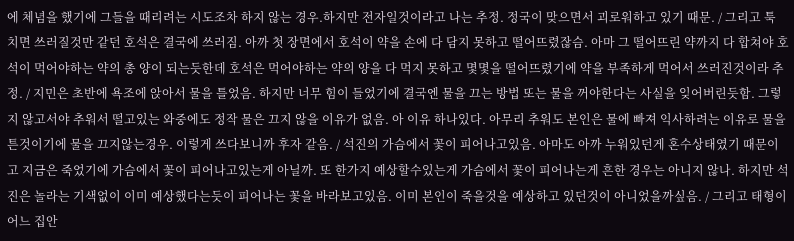에 체념을 했기에 그들을 때리려는 시도조차 하지 않는 경우.하지만 전자일것이라고 나는 추정. 정국이 맞으면서 괴로워하고 있기 때문. / 그리고 툭 치면 쓰러질것만 같던 호석은 결국에 쓰러짐. 아까 첫 장면에서 호석이 약을 손에 다 담지 못하고 떨어뜨렸잖슴. 아마 그 떨어뜨린 약까지 다 합쳐야 호석이 먹어야하는 약의 총 양이 되는듯한데 호석은 먹어야하는 약의 양을 다 먹지 못하고 몇몇을 떨어뜨렸기에 약을 부족하게 먹어서 쓰러진것이라 추정. / 지민은 초반에 욕조에 앉아서 물을 틀었음. 하지만 너무 힘이 들었기에 결국엔 물을 끄는 방법 또는 물을 꺼야한다는 사실을 잊어버린듯함. 그렇지 않고서야 추워서 떨고있는 와중에도 정작 물은 끄지 않을 이유가 없음. 아 이유 하나있다. 아무리 추워도 본인은 물에 빠져 익사하려는 이유로 물을 튼것이기에 물을 끄지않는경우. 이렇게 쓰다보니까 후자 같음. / 석진의 가슴에서 꽃이 피어나고있음. 아마도 아까 누워있던게 혼수상태였기 때문이고 지금은 죽었기에 가슴에서 꽃이 피어나고있는게 아닐까. 또 한가지 예상할수있는게 가슴에서 꽃이 피어나는게 흔한 경우는 아니지 않나. 하지만 석진은 놀라는 기색없이 이미 예상했다는듯이 피어나는 꽃을 바라보고있음. 이미 본인이 죽을것을 예상하고 있던것이 아니었을까싶음. / 그리고 태형이 어느 집안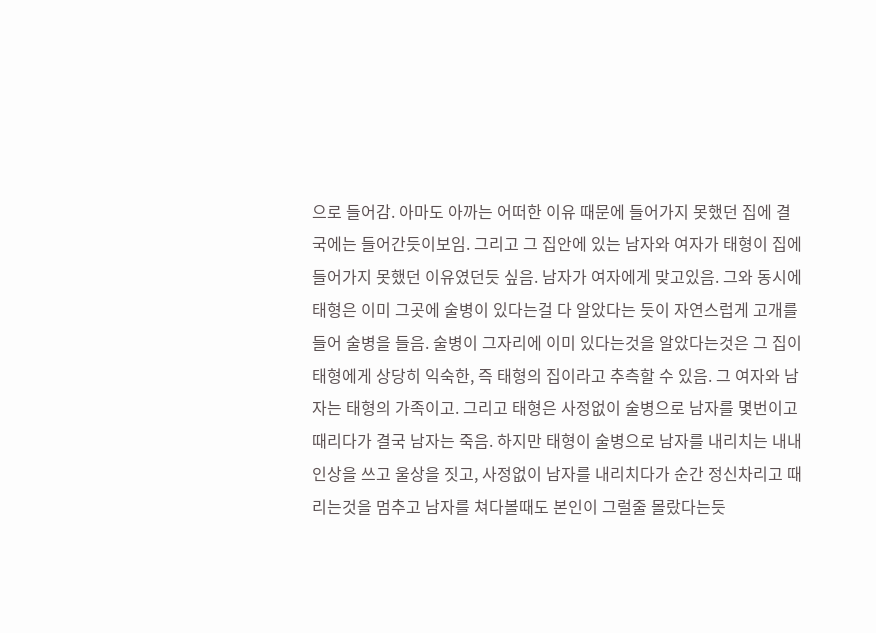으로 들어감. 아마도 아까는 어떠한 이유 때문에 들어가지 못했던 집에 결국에는 들어간듯이보임. 그리고 그 집안에 있는 남자와 여자가 태형이 집에 들어가지 못했던 이유였던듯 싶음. 남자가 여자에게 맞고있음. 그와 동시에 태형은 이미 그곳에 술병이 있다는걸 다 알았다는 듯이 자연스럽게 고개를 들어 술병을 들음. 술병이 그자리에 이미 있다는것을 알았다는것은 그 집이 태형에게 상당히 익숙한, 즉 태형의 집이라고 추측할 수 있음. 그 여자와 남자는 태형의 가족이고. 그리고 태형은 사정없이 술병으로 남자를 몇번이고 때리다가 결국 남자는 죽음. 하지만 태형이 술병으로 남자를 내리치는 내내 인상을 쓰고 울상을 짓고, 사정없이 남자를 내리치다가 순간 정신차리고 때리는것을 멈추고 남자를 쳐다볼때도 본인이 그럴줄 몰랐다는듯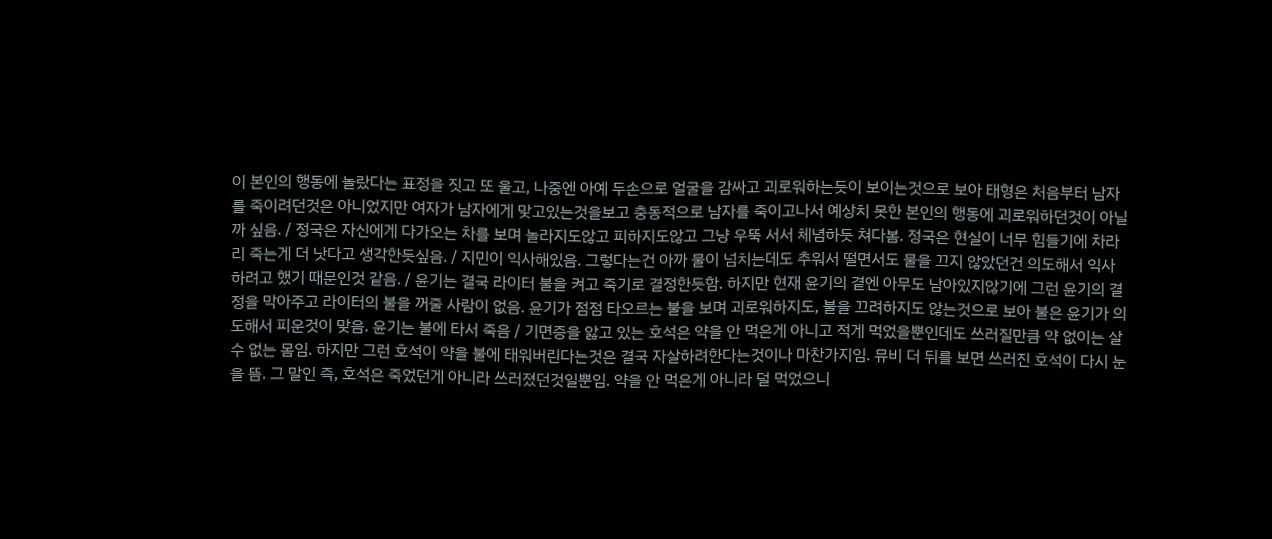이 본인의 행동에 놀랐다는 표정을 짓고 또 울고, 나중엔 아예 두손으로 얼굴을 감싸고 괴로워하는듯이 보이는것으로 보아 태형은 처음부터 남자를 죽이려던것은 아니었지만 여자가 남자에게 맞고있는것을보고 충동적으로 남자를 죽이고나서 예상치 못한 본인의 행동에 괴로워하던것이 아닐까 싶음. / 정국은 자신에게 다가오는 차를 보며 놀라지도않고 피하지도않고 그냥 우뚝 서서 체념하듯 쳐다봄. 정국은 현실이 너무 힘들기에 차라리 죽는게 더 낫다고 생각한듯싶음. / 지민이 익사해있음. 그렇다는건 아까 물이 넘치는데도 추워서 떨면서도 물을 끄지 않았던건 의도해서 익사하려고 했기 때문인것 같음. / 윤기는 결국 라이터 불을 켜고 죽기로 결정한듯함. 하지만 현재 윤기의 곁엔 아무도 남아있지않기에 그런 윤기의 결정을 막아주고 라이터의 불을 꺼줄 사람이 없음. 윤기가 점점 타오르는 불을 보며 괴로워하지도, 불을 끄려하지도 않는것으로 보아 불은 윤기가 의도해서 피운것이 맞음. 윤기는 불에 타서 죽음 / 기면증을 앓고 있는 호석은 약을 안 먹은게 아니고 적게 먹었을뿐인데도 쓰러질만큼 약 없이는 살 수 없는 몸임. 하지만 그런 호석이 약을 불에 태워버린다는것은 결국 자살하려한다는것이나 마찬가지임. 뮤비 더 뒤를 보면 쓰러진 호석이 다시 눈을 뜸. 그 말인 즉, 호석은 죽었던게 아니라 쓰러졌던것일뿐임. 약을 안 먹은게 아니라 덜 먹었으니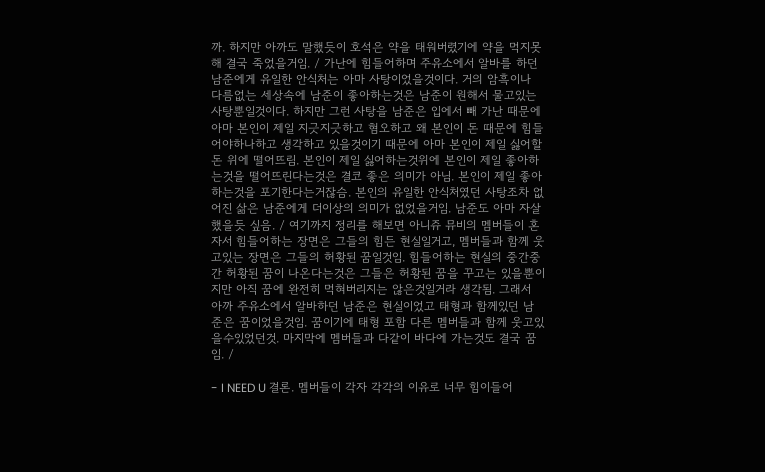까. 하지만 아까도 말했듯이 호석은 약을 태워버렸기에 약을 먹지못해 결국 죽었을거임. / 가난에 힘들어하며 주유소에서 알바를 하던 남준에게 유일한 안식처는 아마 사탕이었을것이다. 거의 암흑이나 다름없는 세상속에 남준이 좋아하는것은 남준이 원해서 물고있는 사탕뿐일것이다. 하지만 그런 사탕을 남준은 입에서 빼 가난 때문에 아마 본인이 제일 지긋지긋하고 혐오하고 왜 본인이 돈 때문에 힘들어야하나하고 생각하고 있을것이기 때문에 아마 본인이 제일 싫어할 돈 위에 떨어뜨림. 본인이 제일 싫어하는것위에 본인이 제일 좋아하는것을 떨어뜨린다는것은 결코 좋은 의미가 아님. 본인이 제일 좋아하는것을 포기한다는거잖슴. 본인의 유일한 안식처였던 사탕조차 없어진 삶은 남준에게 더이상의 의미가 없었을거임. 남준도 아마 자살했을듯 싶음. / 여기까지 정리를 해보면 아니쥬 뮤비의 멤버들이 혼자서 힘들어하는 장면은 그들의 힘든 현실일거고, 멤버들과 함께 웃고있는 장면은 그들의 허황된 꿈일것임. 힘들어하는 현실의 중간중간 허황된 꿈이 나온다는것은 그들은 허황된 꿈을 꾸고는 있을뿐이지만 아직 꿈에 완전히 먹혀버리지는 않은것일거라 생각됨. 그래서 아까 주유소에서 알바하던 남준은 현실이었고 태형과 함께있던 남준은 꿈이었을것임. 꿈이기에 태형 포함 다른 멤버들과 함께 웃고있을수있었던것. 마지막에 멤버들과 다같이 바다에 가는것도 결국 꿈임. /

- I NEED U 결론. 멤버들이 각자 각각의 이유로 너무 힘이들어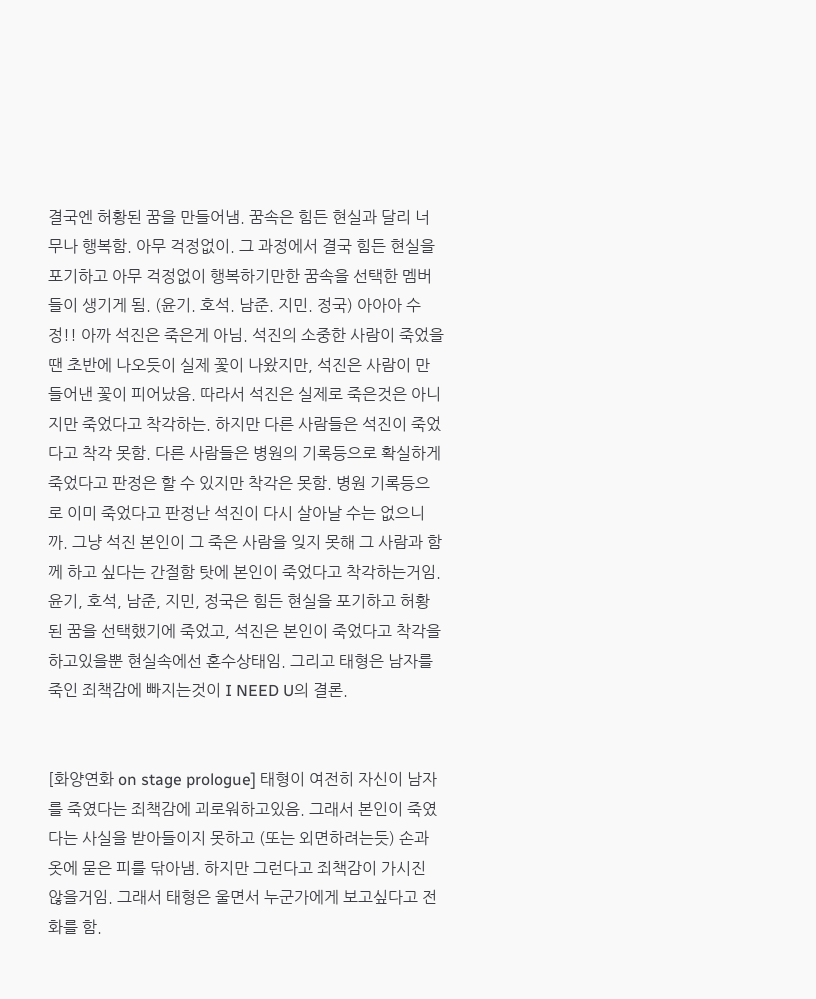결국엔 허황된 꿈을 만들어냄. 꿈속은 힘든 현실과 달리 너무나 행복함. 아무 걱정없이. 그 과정에서 결국 힘든 현실을 포기하고 아무 걱정없이 행복하기만한 꿈속을 선택한 멤버들이 생기게 됨. (윤기. 호석. 남준. 지민. 정국) 아아아 수정!! 아까 석진은 죽은게 아님. 석진의 소중한 사람이 죽었을땐 초반에 나오듯이 실제 꽃이 나왔지만, 석진은 사람이 만들어낸 꽃이 피어났음. 따라서 석진은 실제로 죽은것은 아니지만 죽었다고 착각하는. 하지만 다른 사람들은 석진이 죽었다고 착각 못함. 다른 사람들은 병원의 기록등으로 확실하게 죽었다고 판정은 할 수 있지만 착각은 못함. 병원 기록등으로 이미 죽었다고 판정난 석진이 다시 살아날 수는 없으니까. 그냥 석진 본인이 그 죽은 사람을 잊지 못해 그 사람과 함께 하고 싶다는 간절함 탓에 본인이 죽었다고 착각하는거임. 윤기, 호석, 남준, 지민, 정국은 힘든 현실을 포기하고 허황된 꿈을 선택했기에 죽었고, 석진은 본인이 죽었다고 착각을 하고있을뿐 현실속에선 혼수상태임. 그리고 태형은 남자를 죽인 죄책감에 빠지는것이 I NEED U의 결론.


[화양연화 on stage prologue] 태형이 여전히 자신이 남자를 죽였다는 죄책감에 괴로워하고있음. 그래서 본인이 죽였다는 사실을 받아들이지 못하고 (또는 외면하려는듯) 손과 옷에 묻은 피를 닦아냄. 하지만 그런다고 죄책감이 가시진 않을거임. 그래서 태형은 울면서 누군가에게 보고싶다고 전화를 함.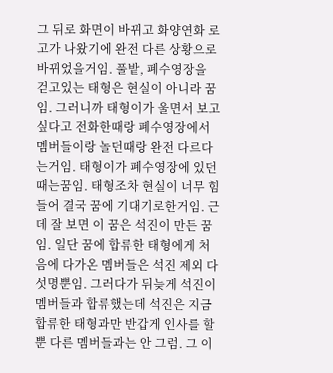그 뒤로 화면이 바뀌고 화양연화 로고가 나왔기에 완전 다른 상황으로 바뀌었을거임. 풀밭, 폐수영장을 걷고있는 태형은 현실이 아니라 꿈임. 그러니까 태형이가 울면서 보고싶다고 전화한때랑 폐수영장에서 멤버들이랑 놀던때랑 완전 다르다는거임. 태형이가 폐수영장에 있던때는꿈임. 태형조차 현실이 너무 힘들어 결국 꿈에 기대기로한거임. 근데 잘 보면 이 꿈은 석진이 만든 꿈임. 일단 꿈에 합류한 태형에게 처음에 다가온 멤버들은 석진 제외 다섯명뿐임. 그러다가 뒤늦게 석진이 멤버들과 합류했는데 석진은 지금 합류한 태형과만 반갑게 인사를 할뿐 다른 멤버들과는 안 그럼. 그 이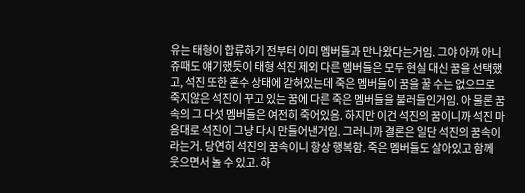유는 태형이 합류하기 전부터 이미 멤버들과 만나왔다는거임. 그야 아까 아니쥬때도 얘기했듯이 태형 석진 제외 다른 멤버들은 모두 현실 대신 꿈을 선택했고, 석진 또한 혼수 상태에 갇혀있는데 죽은 멤버들이 꿈을 꿀 수는 없으므로 죽지않은 석진이 꾸고 있는 꿈에 다른 죽은 멤버들을 불러들인거임. 아 물론 꿈 속의 그 다섯 멤버들은 여전히 죽어있음. 하지만 이건 석진의 꿈이니까 석진 마음대로 석진이 그냥 다시 만들어낸거임. 그러니까 결론은 일단 석진의 꿈속이라는거. 당연히 석진의 꿈속이니 항상 행복함. 죽은 멤버들도 살아있고 함께 웃으면서 놀 수 있고. 하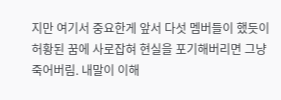지만 여기서 중요한게 앞서 다섯 멤버들이 했듯이 허황된 꿈에 사로잡혀 현실을 포기해버리면 그냥 죽어버림. 내말이 이해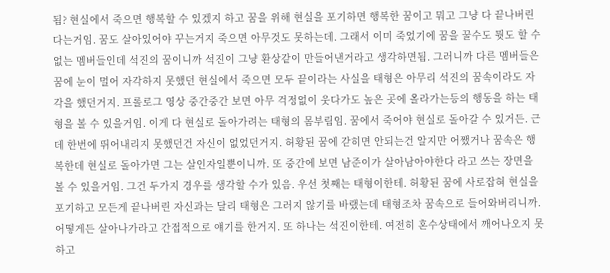됨? 현실에서 죽으면 행복할 수 있겠지 하고 꿈을 위해 현실을 포기하면 행복한 꿈이고 뭐고 그냥 다 끝나버린다는거임. 꿈도 살아있어야 꾸는거지 죽으면 아무것도 못하는데. 그래서 이미 죽었기에 꿈을 꿀수도 뭣도 할 수 없는 멤버들인데 석진의 꿈이니까 석진이 그냥 환상같이 만들어낸거라고 생각하면됨. 그러니까 다른 멤버들은 꿈에 눈이 멀어 자각하지 못했던 현실에서 죽으면 모두 끝이라는 사실을 태형은 아무리 석진의 꿈속이라도 자각을 했던거지. 프롤로그 영상 중간중간 보면 아무 걱정없이 웃다가도 높은 곳에 올라가는등의 행동을 하는 태형을 볼 수 있을거임. 이게 다 현실로 돌아가려는 태형의 몸부림임. 꿈에서 죽어야 현실로 돌아갈 수 있거든. 근데 한번에 뛰어내리지 못했던건 자신이 없었던거지. 허황된 꿈에 갇히면 안되는건 알지만 어쨌거나 꿈속은 행복한데 현실로 돌아가면 그는 살인자일뿐이니까. 또 중간에 보면 남준이가 살아남아야한다 라고 쓰는 장면을 볼 수 있을거임. 그건 두가지 경우를 생각할 수가 있음. 우선 첫째는 태형이한테. 허황된 꿈에 사로잡혀 현실을 포기하고 모든게 끝나버린 자신과는 달리 태형은 그러지 않기를 바랬는데 태형조차 꿈속으로 들어와버리니까. 어떻게든 살아나가라고 간접적으로 얘기를 한거지. 또 하나는 석진이한테. 여전히 혼수상태에서 깨어나오지 못하고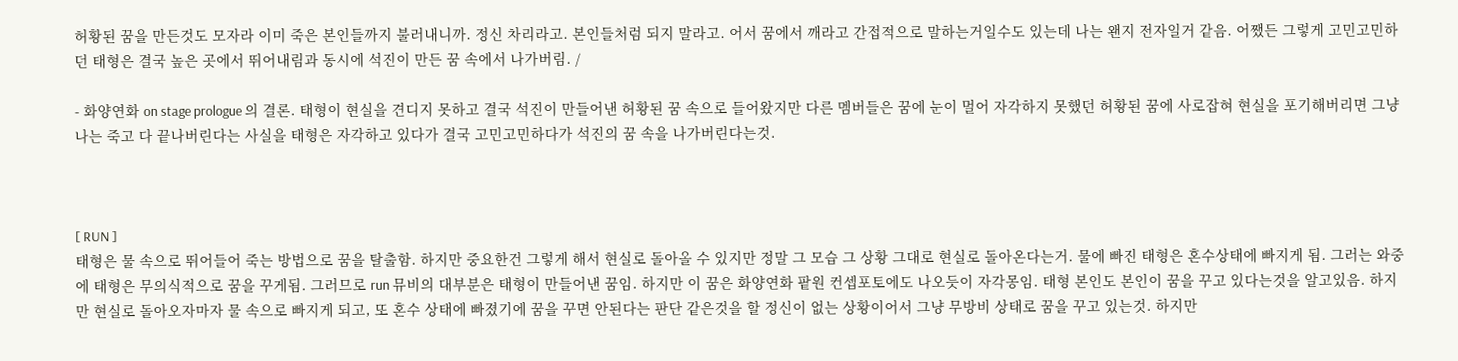허황된 꿈을 만든것도 모자라 이미 죽은 본인들까지 불러내니까. 정신 차리라고. 본인들처럼 되지 말라고. 어서 꿈에서 깨라고 간접적으로 말하는거일수도 있는데 나는 왠지 전자일거 같음. 어쨌든 그렇게 고민고민하던 태형은 결국 높은 곳에서 뛰어내림과 동시에 석진이 만든 꿈 속에서 나가버림. /

- 화양연화 on stage prologue 의 결론. 태형이 현실을 견디지 못하고 결국 석진이 만들어낸 허황된 꿈 속으로 들어왔지만 다른 멤버들은 꿈에 눈이 멀어 자각하지 못했던 허황된 꿈에 사로잡혀 현실을 포기해버리면 그냥 나는 죽고 다 끝나버린다는 사실을 태형은 자각하고 있다가 결국 고민고민하다가 석진의 꿈 속을 나가버린다는것.



[ RUN ]
태형은 물 속으로 뛰어들어 죽는 방법으로 꿈을 탈출함. 하지만 중요한건 그렇게 해서 현실로 돌아올 수 있지만 정말 그 모습 그 상황 그대로 현실로 돌아온다는거. 물에 빠진 태형은 혼수상태에 빠지게 됨. 그러는 와중에 태형은 무의식적으로 꿈을 꾸게됨. 그러므로 run 뮤비의 대부분은 태형이 만들어낸 꿈임. 하지만 이 꿈은 화양연화 팥원 컨셉포토에도 나오듯이 자각몽임. 태형 본인도 본인이 꿈을 꾸고 있다는것을 알고있음. 하지만 현실로 돌아오자마자 물 속으로 빠지게 되고, 또 혼수 상태에 빠졌기에 꿈을 꾸면 안된다는 판단 같은것을 할 정신이 없는 상황이어서 그냥 무방비 상태로 꿈을 꾸고 있는것. 하지만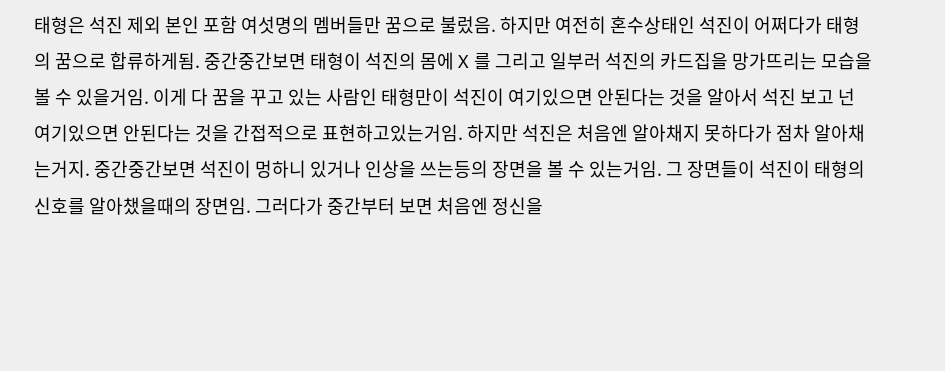태형은 석진 제외 본인 포함 여섯명의 멤버들만 꿈으로 불렀음. 하지만 여전히 혼수상태인 석진이 어쩌다가 태형의 꿈으로 합류하게됨. 중간중간보면 태형이 석진의 몸에 X 를 그리고 일부러 석진의 카드집을 망가뜨리는 모습을 볼 수 있을거임. 이게 다 꿈을 꾸고 있는 사람인 태형만이 석진이 여기있으면 안된다는 것을 알아서 석진 보고 넌 여기있으면 안된다는 것을 간접적으로 표현하고있는거임. 하지만 석진은 처음엔 알아채지 못하다가 점차 알아채는거지. 중간중간보면 석진이 멍하니 있거나 인상을 쓰는등의 장면을 볼 수 있는거임. 그 장면들이 석진이 태형의 신호를 알아챘을때의 장면임. 그러다가 중간부터 보면 처음엔 정신을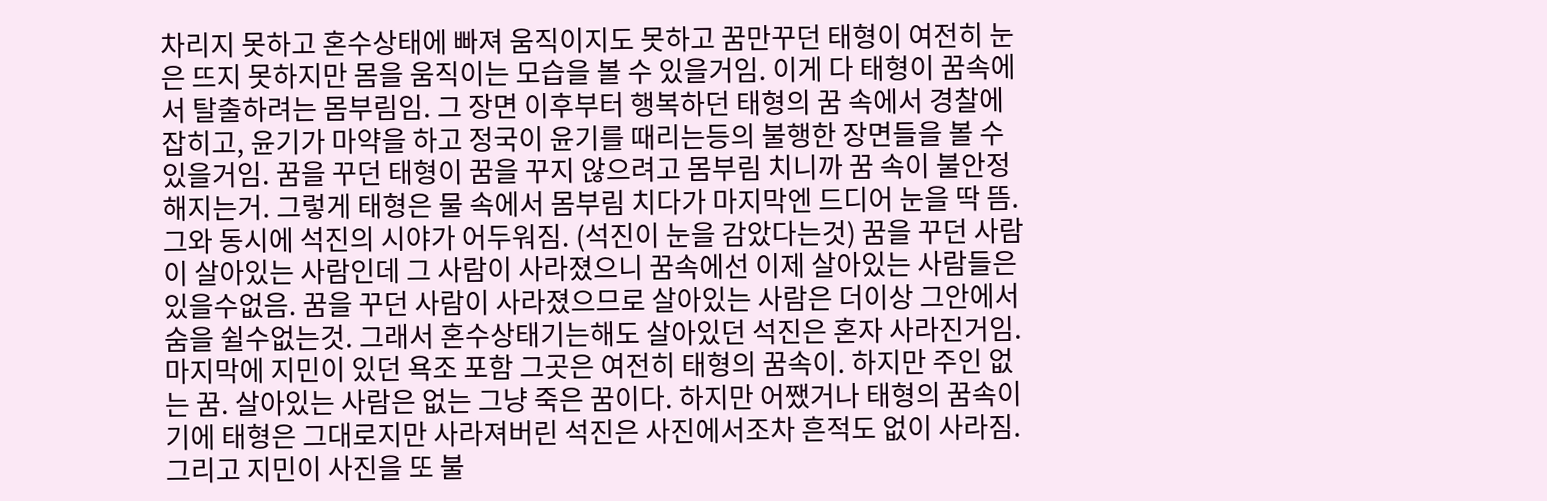차리지 못하고 혼수상태에 빠져 움직이지도 못하고 꿈만꾸던 태형이 여전히 눈은 뜨지 못하지만 몸을 움직이는 모습을 볼 수 있을거임. 이게 다 태형이 꿈속에서 탈출하려는 몸부림임. 그 장면 이후부터 행복하던 태형의 꿈 속에서 경찰에 잡히고, 윤기가 마약을 하고 정국이 윤기를 때리는등의 불행한 장면들을 볼 수 있을거임. 꿈을 꾸던 태형이 꿈을 꾸지 않으려고 몸부림 치니까 꿈 속이 불안정해지는거. 그렇게 태형은 물 속에서 몸부림 치다가 마지막엔 드디어 눈을 딱 뜸. 그와 동시에 석진의 시야가 어두워짐. (석진이 눈을 감았다는것) 꿈을 꾸던 사람이 살아있는 사람인데 그 사람이 사라졌으니 꿈속에선 이제 살아있는 사람들은 있을수없음. 꿈을 꾸던 사람이 사라졌으므로 살아있는 사람은 더이상 그안에서 숨을 쉴수없는것. 그래서 혼수상태기는해도 살아있던 석진은 혼자 사라진거임. 마지막에 지민이 있던 욕조 포함 그곳은 여전히 태형의 꿈속이. 하지만 주인 없는 꿈. 살아있는 사람은 없는 그냥 죽은 꿈이다. 하지만 어쨌거나 태형의 꿈속이기에 태형은 그대로지만 사라져버린 석진은 사진에서조차 흔적도 없이 사라짐. 그리고 지민이 사진을 또 불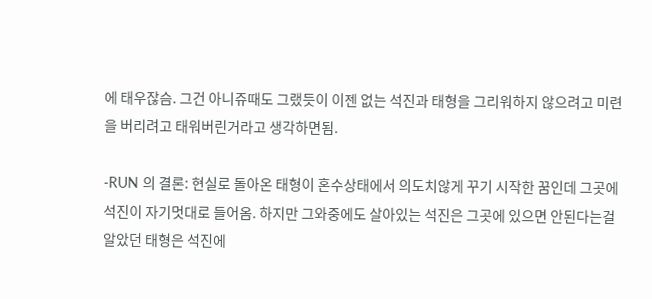에 태우잖슴. 그건 아니쥬때도 그랬듯이 이젠 없는 석진과 태형을 그리워하지 않으려고 미련을 버리려고 태워버린거라고 생각하면됨.

-RUN 의 결론: 현실로 돌아온 태형이 혼수상태에서 의도치않게 꾸기 시작한 꿈인데 그곳에 석진이 자기멋대로 들어옴. 하지만 그와중에도 살아있는 석진은 그곳에 있으면 안된다는걸 알았던 태형은 석진에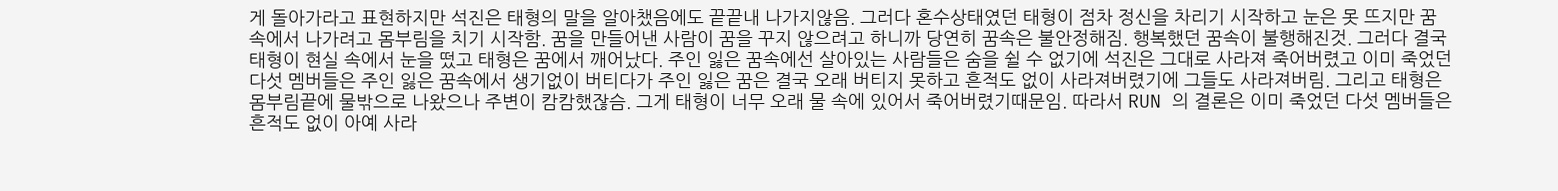게 돌아가라고 표현하지만 석진은 태형의 말을 알아챘음에도 끝끝내 나가지않음. 그러다 혼수상태였던 태형이 점차 정신을 차리기 시작하고 눈은 못 뜨지만 꿈 속에서 나가려고 몸부림을 치기 시작함. 꿈을 만들어낸 사람이 꿈을 꾸지 않으려고 하니까 당연히 꿈속은 불안정해짐. 행복했던 꿈속이 불행해진것. 그러다 결국 태형이 현실 속에서 눈을 떴고 태형은 꿈에서 깨어났다. 주인 잃은 꿈속에선 살아있는 사람들은 숨을 쉴 수 없기에 석진은 그대로 사라져 죽어버렸고 이미 죽었던 다섯 멤버들은 주인 잃은 꿈속에서 생기없이 버티다가 주인 잃은 꿈은 결국 오래 버티지 못하고 흔적도 없이 사라져버렸기에 그들도 사라져버림. 그리고 태형은 몸부림끝에 물밖으로 나왔으나 주변이 캄캄했잖슴. 그게 태형이 너무 오래 물 속에 있어서 죽어버렸기때문임. 따라서 RUN 의 결론은 이미 죽었던 다섯 멤버들은 흔적도 없이 아예 사라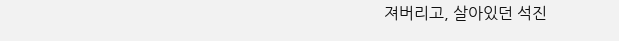져버리고, 살아있던 석진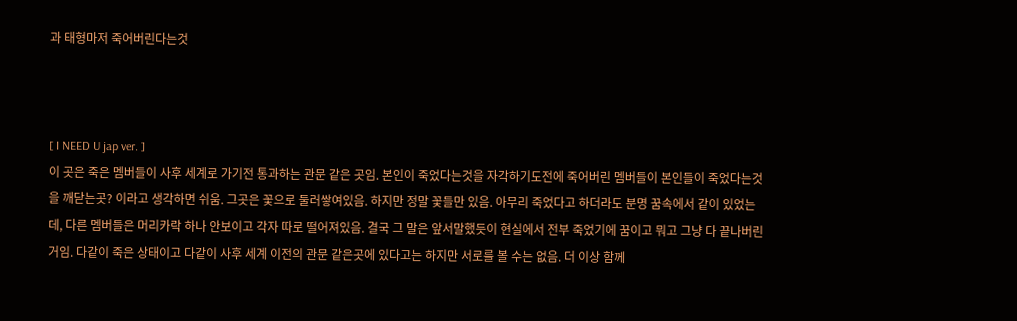과 태형마저 죽어버린다는것



[ I NEED U jap ver. ]
이 곳은 죽은 멤버들이 사후 세계로 가기전 통과하는 관문 같은 곳임. 본인이 죽었다는것을 자각하기도전에 죽어버린 멤버들이 본인들이 죽었다는것을 깨닫는곳? 이라고 생각하면 쉬움. 그곳은 꽃으로 둘러쌓여있음. 하지만 정말 꽃들만 있음. 아무리 죽었다고 하더라도 분명 꿈속에서 같이 있었는데, 다른 멤버들은 머리카락 하나 안보이고 각자 따로 떨어져있음. 결국 그 말은 앞서말했듯이 현실에서 전부 죽었기에 꿈이고 뭐고 그냥 다 끝나버린거임. 다같이 죽은 상태이고 다같이 사후 세계 이전의 관문 같은곳에 있다고는 하지만 서로를 볼 수는 없음. 더 이상 함께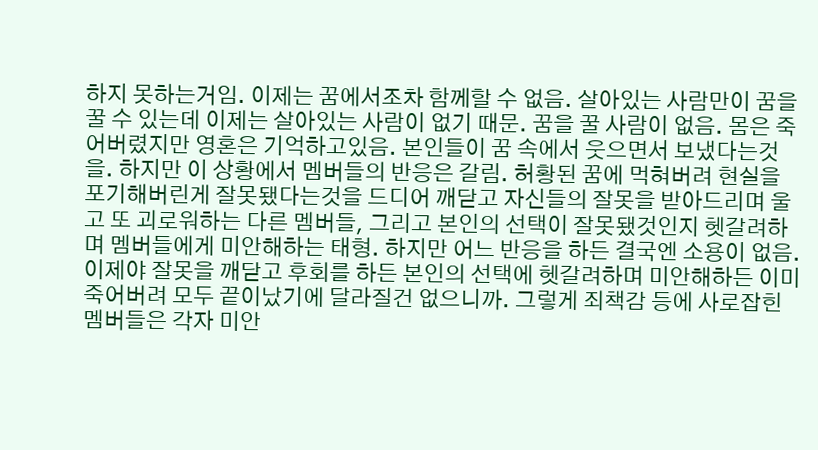하지 못하는거임. 이제는 꿈에서조차 함께할 수 없음. 살아있는 사람만이 꿈을 꿀 수 있는데 이제는 살아있는 사람이 없기 때문. 꿈을 꿀 사람이 없음. 몸은 죽어버렸지만 영혼은 기억하고있음. 본인들이 꿈 속에서 웃으면서 보냈다는것을. 하지만 이 상황에서 멤버들의 반응은 갈림. 허황된 꿈에 먹혀버려 현실을 포기해버린게 잘못됐다는것을 드디어 깨닫고 자신들의 잘못을 받아드리며 울고 또 괴로워하는 다른 멤버들, 그리고 본인의 선택이 잘못됐것인지 헷갈려하며 멤버들에게 미안해하는 태형. 하지만 어느 반응을 하든 결국엔 소용이 없음. 이제야 잘못을 깨닫고 후회를 하든 본인의 선택에 헷갈려하며 미안해하든 이미 죽어버려 모두 끝이났기에 달라질건 없으니까. 그렇게 죄책감 등에 사로잡힌 멤버들은 각자 미안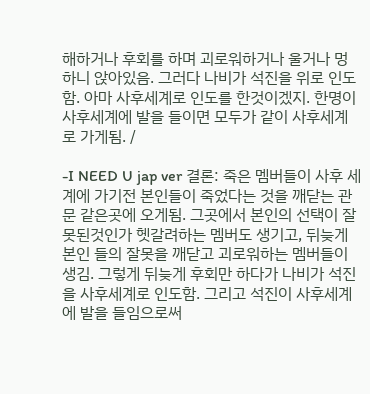해하거나 후회를 하며 괴로워하거나 울거나 멍하니 앉아있음. 그러다 나비가 석진을 위로 인도함. 아마 사후세계로 인도를 한것이겠지. 한명이 사후세계에 발을 들이면 모두가 같이 사후세계로 가게됨. /

-I NEED U jap ver 결론: 죽은 멤버들이 사후 세계에 가기전 본인들이 죽었다는 것을 깨닫는 관문 같은곳에 오게됨. 그곳에서 본인의 선택이 잘못된것인가 헷갈려하는 멤버도 생기고, 뒤늦게 본인 들의 잘못을 깨닫고 괴로워하는 멤버들이 생김. 그렇게 뒤늦게 후회만 하다가 나비가 석진을 사후세계로 인도함. 그리고 석진이 사후세계에 발을 들임으로써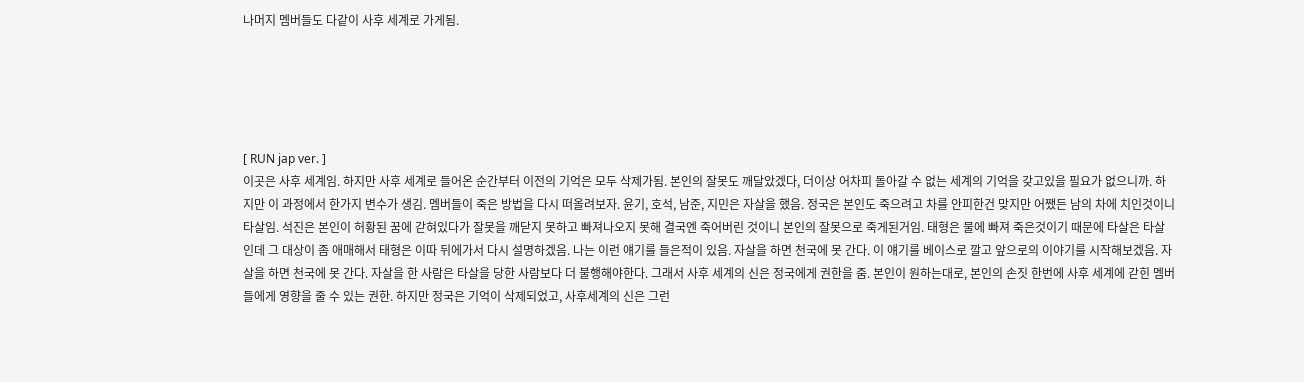나머지 멤버들도 다같이 사후 세계로 가게됨.





[ RUN jap ver. ]
이곳은 사후 세계임. 하지만 사후 세계로 들어온 순간부터 이전의 기억은 모두 삭제가됨. 본인의 잘못도 깨달았겠다, 더이상 어차피 돌아갈 수 없는 세계의 기억을 갖고있을 필요가 없으니까. 하지만 이 과정에서 한가지 변수가 생김. 멤버들이 죽은 방법을 다시 떠올려보자. 윤기, 호석, 남준, 지민은 자살을 했음. 정국은 본인도 죽으려고 차를 안피한건 맞지만 어쨌든 남의 차에 치인것이니 타살임. 석진은 본인이 허황된 꿈에 갇혀있다가 잘못을 깨닫지 못하고 빠져나오지 못해 결국엔 죽어버린 것이니 본인의 잘못으로 죽게된거임. 태형은 물에 빠져 죽은것이기 때문에 타살은 타살인데 그 대상이 좀 애매해서 태형은 이따 뒤에가서 다시 설명하겠음. 나는 이런 얘기를 들은적이 있음. 자살을 하면 천국에 못 간다. 이 얘기를 베이스로 깔고 앞으로의 이야기를 시작해보겠음. 자살을 하면 천국에 못 간다. 자살을 한 사람은 타살을 당한 사람보다 더 불행해야한다. 그래서 사후 세계의 신은 정국에게 권한을 줌. 본인이 원하는대로, 본인의 손짓 한번에 사후 세계에 갇힌 멤버들에게 영향을 줄 수 있는 권한. 하지만 정국은 기억이 삭제되었고, 사후세계의 신은 그런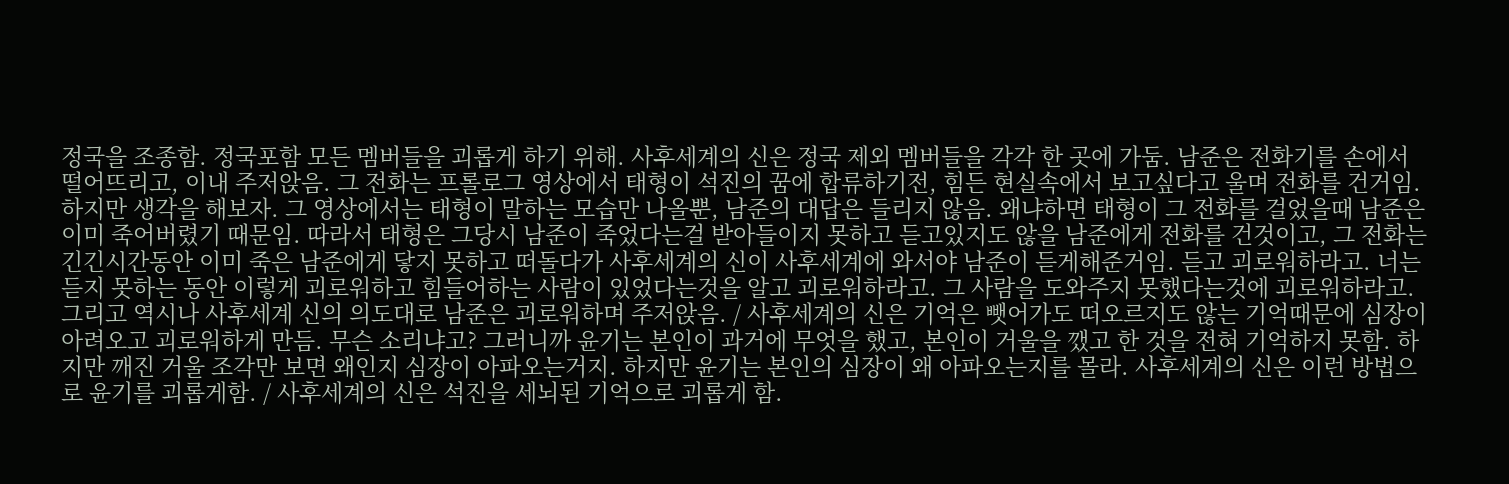정국을 조종함. 정국포함 모든 멤버들을 괴롭게 하기 위해. 사후세계의 신은 정국 제외 멤버들을 각각 한 곳에 가둠. 남준은 전화기를 손에서 떨어뜨리고, 이내 주저앉음. 그 전화는 프롤로그 영상에서 태형이 석진의 꿈에 합류하기전, 힘든 현실속에서 보고싶다고 울며 전화를 건거임. 하지만 생각을 해보자. 그 영상에서는 태형이 말하는 모습만 나올뿐, 남준의 대답은 들리지 않음. 왜냐하면 태형이 그 전화를 걸었을때 남준은 이미 죽어버렸기 때문임. 따라서 태형은 그당시 남준이 죽었다는걸 받아들이지 못하고 듣고있지도 않을 남준에게 전화를 건것이고, 그 전화는 긴긴시간동안 이미 죽은 남준에게 닿지 못하고 떠돌다가 사후세계의 신이 사후세계에 와서야 남준이 듣게해준거임. 듣고 괴로워하라고. 너는 듣지 못하는 동안 이렇게 괴로워하고 힘들어하는 사람이 있었다는것을 알고 괴로워하라고. 그 사람을 도와주지 못했다는것에 괴로워하라고. 그리고 역시나 사후세계 신의 의도대로 남준은 괴로워하며 주저앉음. / 사후세계의 신은 기억은 뺏어가도 떠오르지도 않는 기억때문에 심장이 아려오고 괴로워하게 만듬. 무슨 소리냐고? 그러니까 윤기는 본인이 과거에 무엇을 했고, 본인이 거울을 깼고 한 것을 전혀 기억하지 못함. 하지만 깨진 거울 조각만 보면 왜인지 심장이 아파오는거지. 하지만 윤기는 본인의 심장이 왜 아파오는지를 몰라. 사후세계의 신은 이런 방법으로 윤기를 괴롭게함. / 사후세계의 신은 석진을 세뇌된 기억으로 괴롭게 함.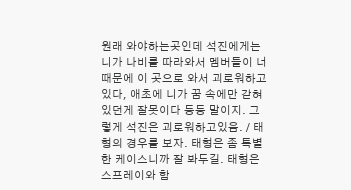원래 와야하는곳인데 석진에게는 니가 나비를 따라와서 멤버들이 너때문에 이 곳으로 와서 괴로워하고있다, 애초에 니가 꿈 속에만 갇혀있던게 잘못이다 등등 말이지. 그렇게 석진은 괴로워하고있음. / 태형의 경우를 보자. 태형은 좀 특별한 케이스니까 잘 봐두길. 태형은 스프레이와 함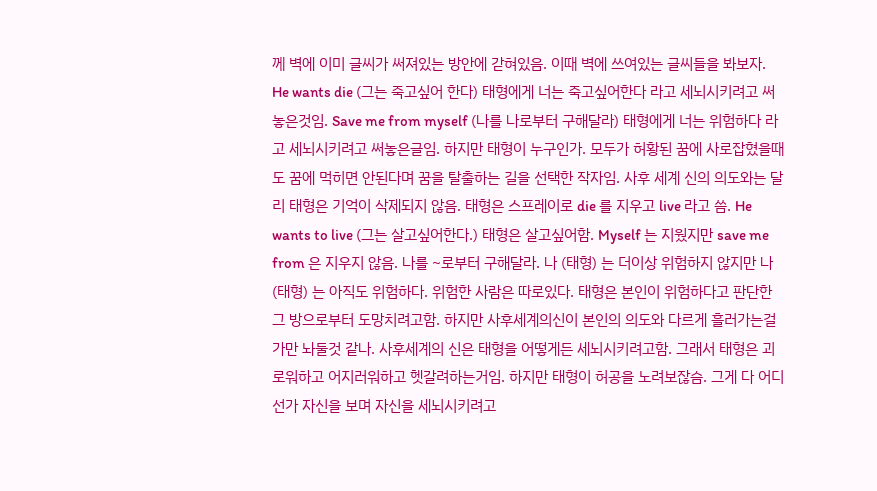께 벽에 이미 글씨가 써져있는 방안에 갇혀있음. 이때 벽에 쓰여있는 글씨들을 봐보자. He wants die (그는 죽고싶어 한다) 태형에게 너는 죽고싶어한다 라고 세뇌시키려고 써놓은것임. Save me from myself (나를 나로부터 구해달라) 태형에게 너는 위험하다 라고 세뇌시키려고 써놓은글임. 하지만 태형이 누구인가. 모두가 허황된 꿈에 사로잡혔을때도 꿈에 먹히면 안된다며 꿈을 탈출하는 길을 선택한 작자임. 사후 세계 신의 의도와는 달리 태형은 기억이 삭제되지 않음. 태형은 스프레이로 die 를 지우고 live 라고 씀. He wants to live (그는 살고싶어한다.) 태형은 살고싶어함. Myself 는 지웠지만 save me from 은 지우지 않음. 나를 ~로부터 구해달라. 나 (태형) 는 더이상 위험하지 않지만 나 (태형) 는 아직도 위험하다. 위험한 사람은 따로있다. 태형은 본인이 위험하다고 판단한 그 방으로부터 도망치려고함. 하지만 사후세계의신이 본인의 의도와 다르게 흘러가는걸 가만 놔둘것 같나. 사후세계의 신은 태형을 어떻게든 세뇌시키려고함. 그래서 태형은 괴로워하고 어지러워하고 헷갈려하는거임. 하지만 태형이 허공을 노려보잖슴. 그게 다 어디선가 자신을 보며 자신을 세뇌시키려고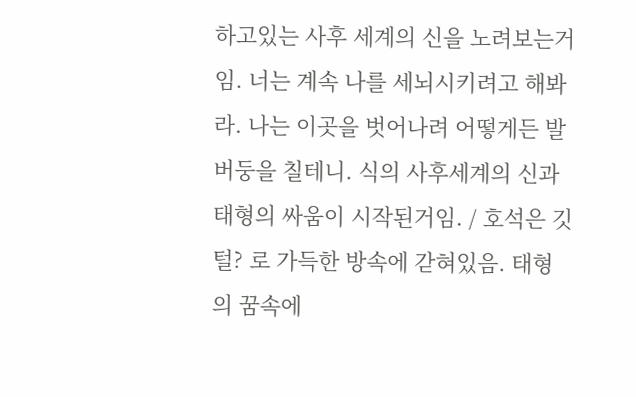하고있는 사후 세계의 신을 노려보는거임. 너는 계속 나를 세뇌시키려고 해봐라. 나는 이곳을 벗어나려 어떻게든 발버둥을 칠테니. 식의 사후세계의 신과 태형의 싸움이 시작된거임. / 호석은 깃털? 로 가득한 방속에 갇혀있음. 태형의 꿈속에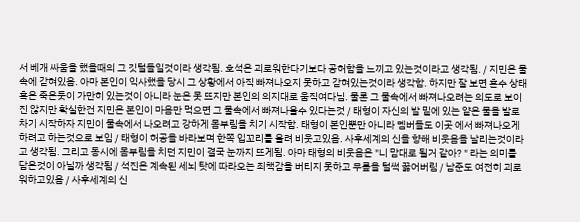서 베개 싸움을 했을때의 그 깃털들일것이라 생각됨. 호석은 괴로워한다기보다 공허함을 느끼고 있는것이라고 생각됨. / 지민은 물 속에 갇혀있음. 아마 본인이 익사했을 당시 그 상황에서 아직 빠져나오지 못하고 갇혀있는것이라 생각함. 하지만 잘 보면 혼수 상태 혹은 죽은듯이 가만히 있는것이 아니라 눈은 못 뜨지만 본인의 의지대로 움직여다님. 물론 그 물속에서 빠져나오려는 의도로 보이진 않지만 확실한건 지민은 본인이 마음만 먹으면 그 물속에서 빠져나올수 있다는것 / 태형이 자신의 발 밑에 있는 얕은 물을 발로 차기 시작하자 지민이 물속에서 나오려고 강하게 몸부림을 치기 시작함. 태형이 본인뿐만 아니라 멤버들도 이곳 에서 빠져나오게 하려고 하는것으로 보임 / 태형이 허공을 바라보며 한쪽 입꼬리를 올려 비웃고있음. 사후세계의 신을 향해 비웃음을 날리는것이라고 생각됨. 그리고 동시에 몸부림을 치던 지민이 결국 눈까지 뜨게됨. 아마 태형의 비웃음은 "니 맘대로 될거 같아? " 라는 의미를 담은것이 아닐까 생각됨 / 석진은 계속된 세뇌 탓에 따라오는 죄책감을 버티지 못하고 무릎을 털썩 꿇어버림 / 남준도 여전히 괴로워하고있음 / 사후세계의 신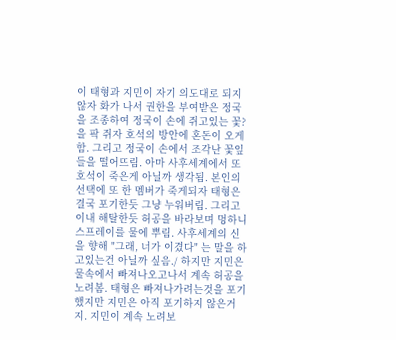이 태형과 지민이 자기 의도대로 되지 않자 화가 나서 권한을 부여받은 정국을 조종하여 정국이 손에 쥐고있는 꽃?을 팍 쥐자 호석의 방안에 혼돈이 오게함. 그리고 정국이 손에서 조각난 꽃잎들을 떨어뜨림. 아마 사후세계에서 또 호석이 죽은게 아닐까 생각됨. 본인의 선택에 또 한 멤버가 죽게되자 태형은 결국 포기한듯 그냥 누워버림. 그리고 이내 해탈한듯 허공을 바라보며 멍하니 스프레이를 물에 뿌림. 사후세계의 신을 향해 "그래, 너가 이겼다" 는 말을 하고있는건 아닐까 싶음./ 하지만 지민은 물속에서 빠져나오고나서 계속 허공을 노려봄. 태형은 빠져나가려는것을 포기했지만 지민은 아직 포기하지 않은거지. 지민이 계속 노려보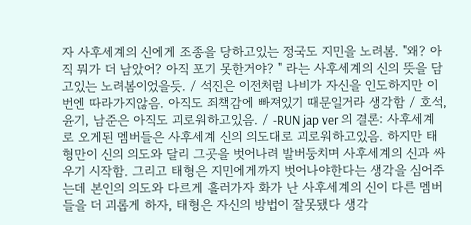자 사후세계의 신에게 조종을 당하고있는 정국도 지민을 노려봄. "왜? 아직 뭐가 더 남았어? 아직 포기 못한거야? " 라는 사후세계의 신의 뜻을 담고있는 노려봄이었을듯. / 석진은 이전처럼 나비가 자신을 인도하지만 이번엔 따라가지않음. 아직도 죄책감에 빠져있기 때문일거라 생각함 / 호석, 윤기, 남준은 아직도 괴로워하고있음. / -RUN jap ver 의 결론: 사후세계로 오게된 멤버들은 사후세계 신의 의도대로 괴로워하고있음. 하지만 태형만이 신의 의도와 달리 그곳을 벗어나려 발버둥치며 사후세계의 신과 싸우기 시작함. 그리고 태형은 지민에게까지 벗어나야한다는 생각을 심어주는데 본인의 의도와 다르게 흘러가자 화가 난 사후세계의 신이 다른 멤버들을 더 괴롭게 하자, 태형은 자신의 방법이 잘못됐다 생각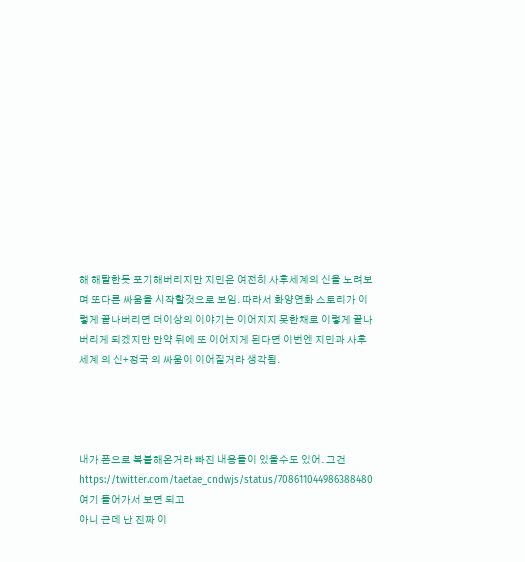해 해탈한듯 포기해버리지만 지민은 여전히 사후세계의 신을 노려보며 또다른 싸움을 시작할것으로 보임. 따라서 화양연화 스토리가 이렇게 끝나버리면 더이상의 이야기는 이어지지 못한채로 이렇게 끝나버리게 되겠지만 만약 뒤에 또 이어지게 된다면 이번엔 지민과 사후세계 의 신+정국 의 싸움이 이어질거라 생각됨.




내가 폰으로 복붙해온거라 빠진 내용들이 있을수도 있어. 그건
https://twitter.com/taetae_cndwjs/status/708611044986388480
여기 들어가서 보면 되고
아니 근데 난 진짜 이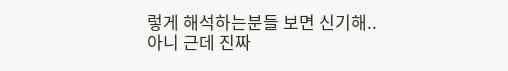렇게 해석하는분들 보면 신기해..
아니 근데 진짜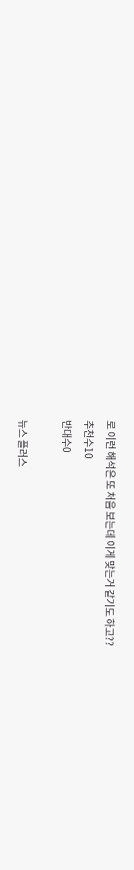로 이런 해석은 또 처음 보는데 이게 맞는거 같기도 하고??
추천수10
반대수0

뉴스 플러스